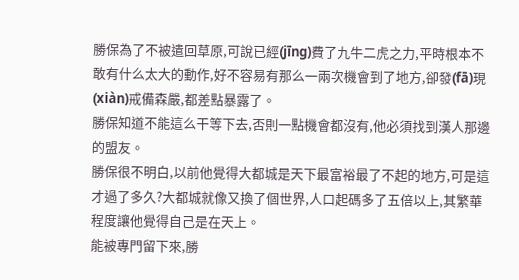勝保為了不被遣回草原,可說已經(jīng)費了九牛二虎之力,平時根本不敢有什么太大的動作,好不容易有那么一兩次機會到了地方,卻發(fā)現(xiàn)戒備森嚴,都差點暴露了。
勝保知道不能這么干等下去,否則一點機會都沒有,他必須找到漢人那邊的盟友。
勝保很不明白,以前他覺得大都城是天下最富裕最了不起的地方,可是這才過了多久?大都城就像又換了個世界,人口起碼多了五倍以上,其繁華程度讓他覺得自己是在天上。
能被專門留下來,勝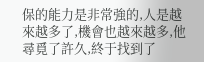保的能力是非常強的,人是越來越多了,機會也越來越多,他尋覓了許久,終于找到了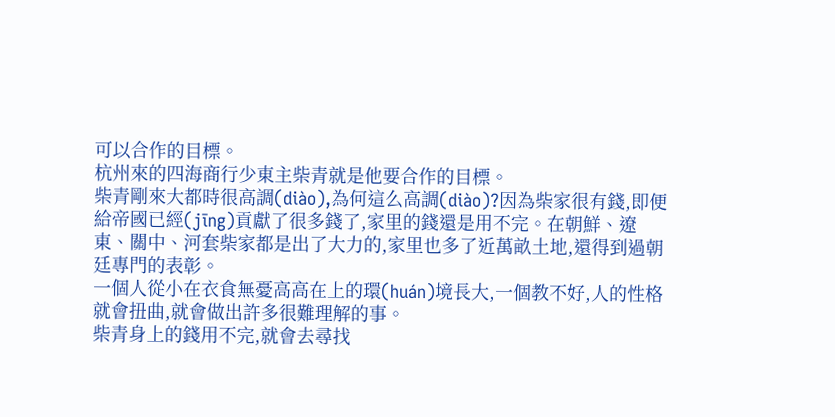可以合作的目標。
杭州來的四海商行少東主柴青就是他要合作的目標。
柴青剛來大都時很高調(diào),為何這么高調(diào)?因為柴家很有錢,即便給帝國已經(jīng)貢獻了很多錢了,家里的錢還是用不完。在朝鮮、遼東、關中、河套柴家都是出了大力的,家里也多了近萬畝土地,還得到過朝廷專門的表彰。
一個人從小在衣食無憂高高在上的環(huán)境長大,一個教不好,人的性格就會扭曲,就會做出許多很難理解的事。
柴青身上的錢用不完,就會去尋找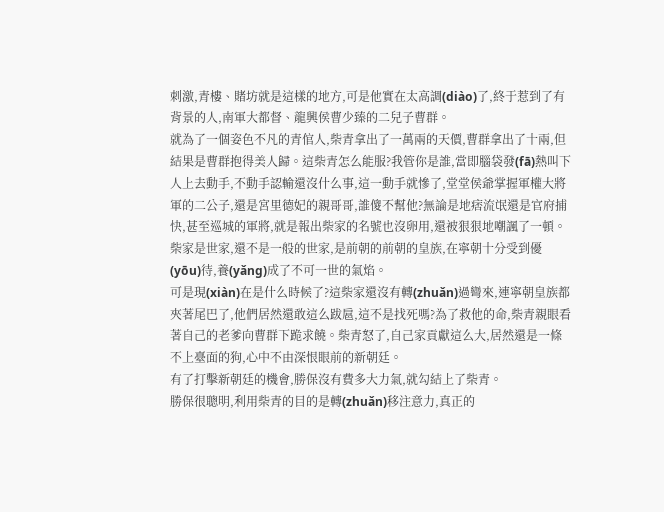刺激,青樓、賭坊就是這樣的地方,可是他實在太高調(diào)了,終于惹到了有背景的人,南軍大都督、龍興侯曹少臻的二兒子曹群。
就為了一個姿色不凡的青倌人,柴青拿出了一萬兩的天價,曹群拿出了十兩,但結果是曹群抱得美人歸。這柴青怎么能服?我管你是誰,當即腦袋發(fā)熱叫下人上去動手,不動手認輸還沒什么事,這一動手就慘了,堂堂侯爺掌握軍權大將軍的二公子,還是宮里德妃的親哥哥,誰傻不幫他?無論是地痞流氓還是官府捕快,甚至巡城的軍將,就是報出柴家的名號也沒卵用,還被狠狠地嘲諷了一頓。
柴家是世家,還不是一般的世家,是前朝的前朝的皇族,在寧朝十分受到優(yōu)待,養(yǎng)成了不可一世的氣焰。
可是現(xiàn)在是什么時候了?這柴家還沒有轉(zhuǎn)過彎來,連寧朝皇族都夾著尾巴了,他們居然還敢這么跋扈,這不是找死嗎?為了救他的命,柴青親眼看著自己的老爹向曹群下跪求饒。柴青怒了,自己家貢獻這么大,居然還是一條不上臺面的狗,心中不由深恨眼前的新朝廷。
有了打擊新朝廷的機會,勝保沒有費多大力氣,就勾結上了柴青。
勝保很聰明,利用柴青的目的是轉(zhuǎn)移注意力,真正的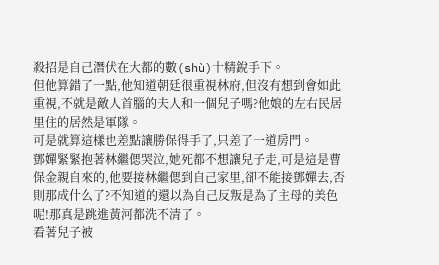殺招是自己潛伏在大都的數(shù)十精銳手下。
但他算錯了一點,他知道朝廷很重視林府,但沒有想到會如此重視,不就是敵人首腦的夫人和一個兒子嗎?他娘的左右民居里住的居然是軍隊。
可是就算這樣也差點讓勝保得手了,只差了一道房門。
鄧嬋緊緊抱著林繼偲哭泣,她死都不想讓兒子走,可是這是曹保金親自來的,他要接林繼偲到自己家里,卻不能接鄧嬋去,否則那成什么了?不知道的還以為自己反叛是為了主母的美色呢!那真是跳進黃河都洗不清了。
看著兒子被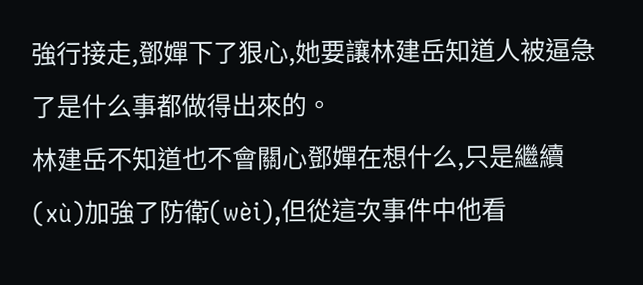強行接走,鄧嬋下了狠心,她要讓林建岳知道人被逼急了是什么事都做得出來的。
林建岳不知道也不會關心鄧嬋在想什么,只是繼續(xù)加強了防衛(wèi),但從這次事件中他看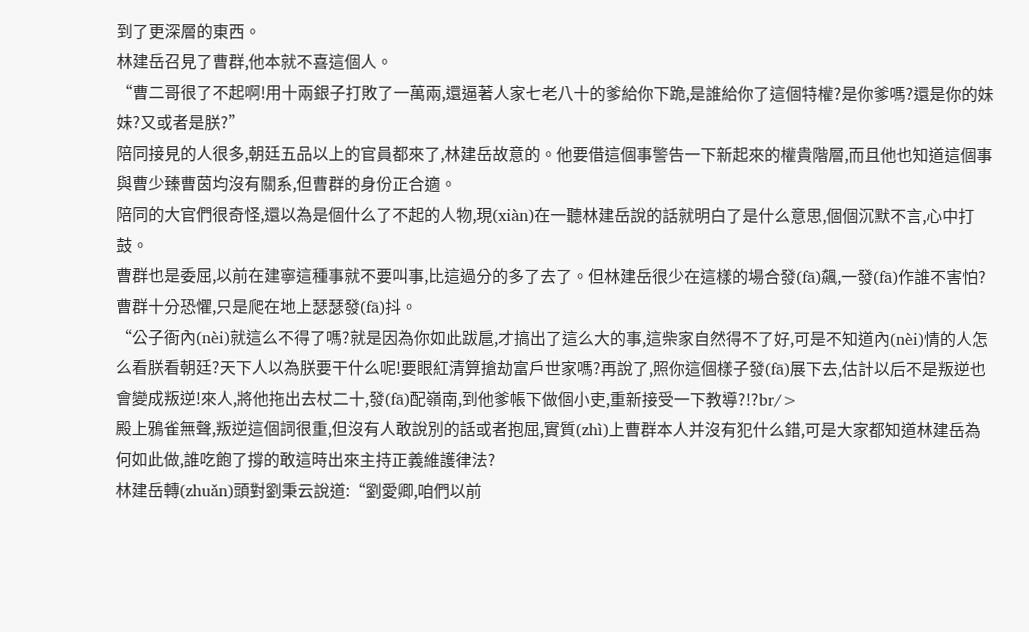到了更深層的東西。
林建岳召見了曹群,他本就不喜這個人。
“曹二哥很了不起啊!用十兩銀子打敗了一萬兩,還逼著人家七老八十的爹給你下跪,是誰給你了這個特權?是你爹嗎?還是你的妹妹?又或者是朕?”
陪同接見的人很多,朝廷五品以上的官員都來了,林建岳故意的。他要借這個事警告一下新起來的權貴階層,而且他也知道這個事與曹少臻曹茵均沒有關系,但曹群的身份正合適。
陪同的大官們很奇怪,還以為是個什么了不起的人物,現(xiàn)在一聽林建岳說的話就明白了是什么意思,個個沉默不言,心中打鼓。
曹群也是委屈,以前在建寧這種事就不要叫事,比這過分的多了去了。但林建岳很少在這樣的場合發(fā)飆,一發(fā)作誰不害怕?曹群十分恐懼,只是爬在地上瑟瑟發(fā)抖。
“公子衙內(nèi)就這么不得了嗎?就是因為你如此跋扈,才搞出了這么大的事,這柴家自然得不了好,可是不知道內(nèi)情的人怎么看朕看朝廷?天下人以為朕要干什么呢!要眼紅清算搶劫富戶世家嗎?再說了,照你這個樣子發(fā)展下去,估計以后不是叛逆也會變成叛逆!來人,將他拖出去杖二十,發(fā)配嶺南,到他爹帳下做個小吏,重新接受一下教導?!?br/>
殿上鴉雀無聲,叛逆這個詞很重,但沒有人敢說別的話或者抱屈,實質(zhì)上曹群本人并沒有犯什么錯,可是大家都知道林建岳為何如此做,誰吃飽了撐的敢這時出來主持正義維護律法?
林建岳轉(zhuǎn)頭對劉秉云說道:“劉愛卿,咱們以前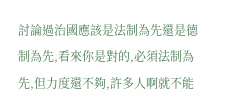討論過治國應該是法制為先還是德制為先,看來你是對的,必須法制為先,但力度還不夠,許多人啊就不能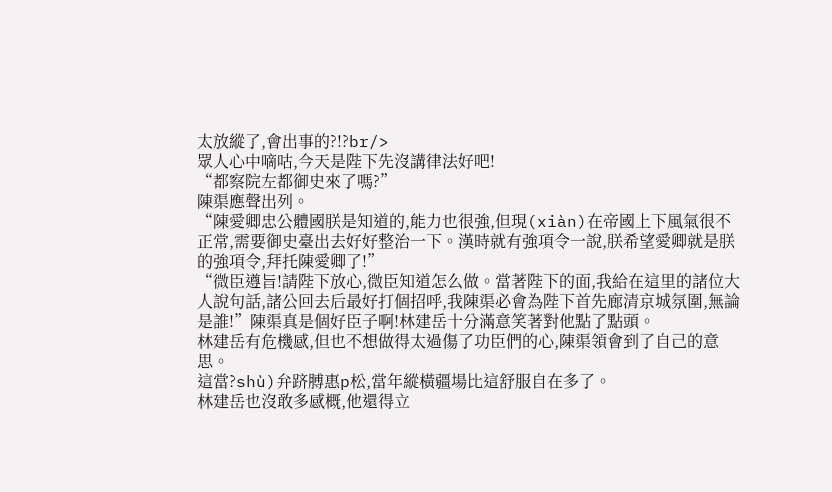太放縱了,會出事的?!?br/>
眾人心中嘀咕,今天是陛下先沒講律法好吧!
“都察院左都御史來了嗎?”
陳渠應聲出列。
“陳愛卿忠公體國朕是知道的,能力也很強,但現(xiàn)在帝國上下風氣很不正常,需要御史臺出去好好整治一下。漢時就有強項令一說,朕希望愛卿就是朕的強項令,拜托陳愛卿了!”
“微臣遵旨!請陛下放心,微臣知道怎么做。當著陛下的面,我給在這里的諸位大人說句話,諸公回去后最好打個招呼,我陳渠必會為陛下首先廊清京城氛圍,無論是誰!”陳渠真是個好臣子啊!林建岳十分滿意笑著對他點了點頭。
林建岳有危機感,但也不想做得太過傷了功臣們的心,陳渠領會到了自己的意思。
這當?shù)弁跻膊惠p松,當年縱橫疆場比這舒服自在多了。
林建岳也沒敢多感概,他還得立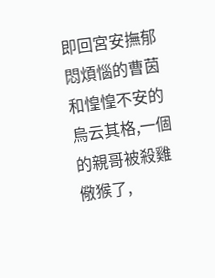即回宮安撫郁悶煩惱的曹茵和惶惶不安的烏云其格,一個的親哥被殺雞儆猴了,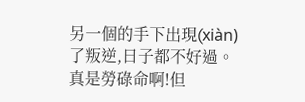另一個的手下出現(xiàn)了叛逆,日子都不好過。
真是勞碌命啊!但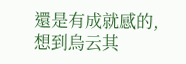還是有成就感的,想到烏云其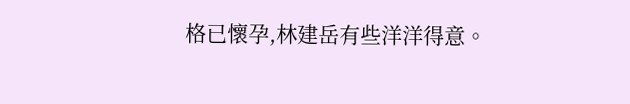格已懷孕,林建岳有些洋洋得意。